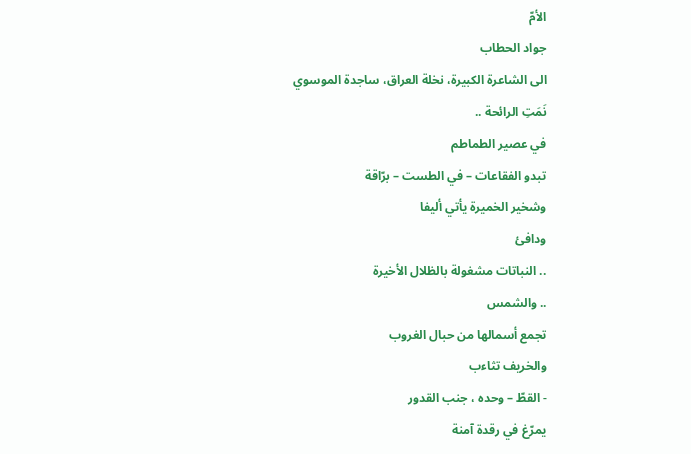الأمّ
جواد الحطاب
الى الشاعرة الكبيرة، نخلة العراق، ساجدة الموسوي
نَمَتِ الرائحة ..
في عصير الطماطم
تبدو الفقاعات – في الطست – برّاقة
وشخير الخميرة يأتي أليفا
ودافئ
.. النباتات مشغولة بالظلال الأخيرة
.. والشمس
تجمع أسمالها من حبال الغروب
والخريف تثاءب
- القطّ – وحده ، جنب القدور
يمرّغ في رقدة آمنة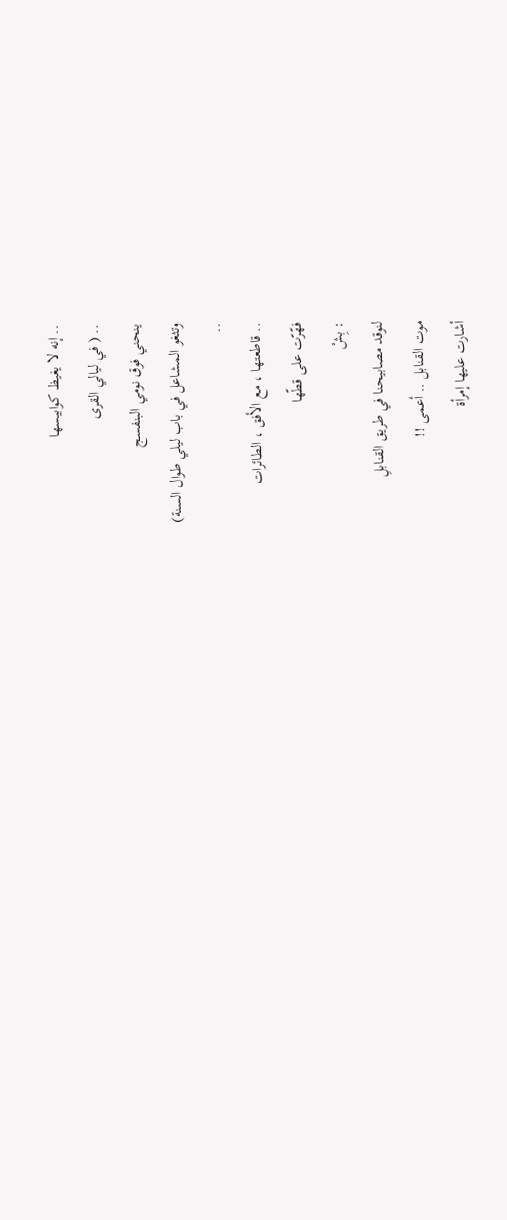.. إنه لا يغيظ كوابيسها
.. ( في ليالي القرى
ينحني فوق نومي البنفسج
وتثغو المشاعل في باب ليلي طوال السنة)
..
.. قاطعتها ، مع الأفق ، الطائرات
فهّرّت على قطّها
: بِشْ
لنوقد مصابيحنا في طريق القنابلِ
موت القنابل .. أعمى !!
أشارت عليها إمرأة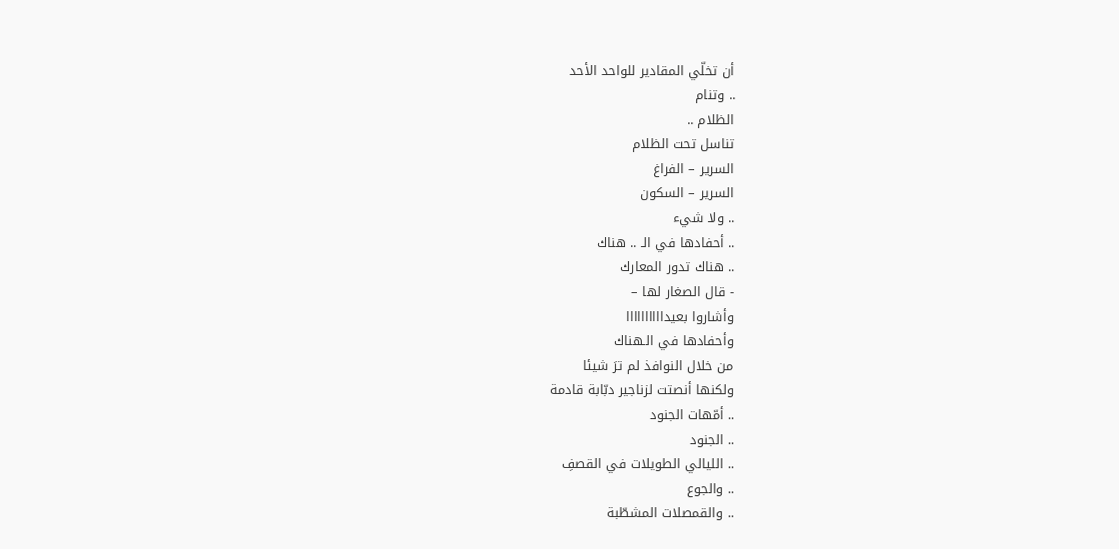أن تخلّي المقادير للواحد الأحد
.. وتنام
الظلام ..
تناسل تحت الظلام
السرير – الفراغ
السرير – السكون
.. ولا شيء
.. أحفادها في الـ .. هناك
.. هناك تدور المعارك
- قال الصغار لها –
وأشاروا بعيداااااااااا
وأحفادها في الـهناك
من خلال النوافذ لم ترَ شيئا
ولكنها أنصتت لزناجير دبّابة قادمة
.. أمّهات الجنود
.. الجنود
.. الليالي الطويلات في القصفِ
.. والجوع
.. والقمصلات المشطّبة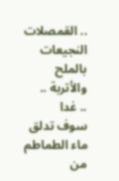.. القمصلات النجيعات بالملح والأتربة ..
.. غدا
سوف تدلق ماء الطماطم من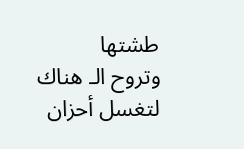طشتها
وتروح الـ هناك
لتغسل أحزان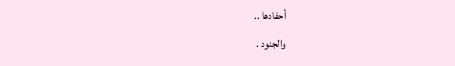أحفادها ..
والجنود .